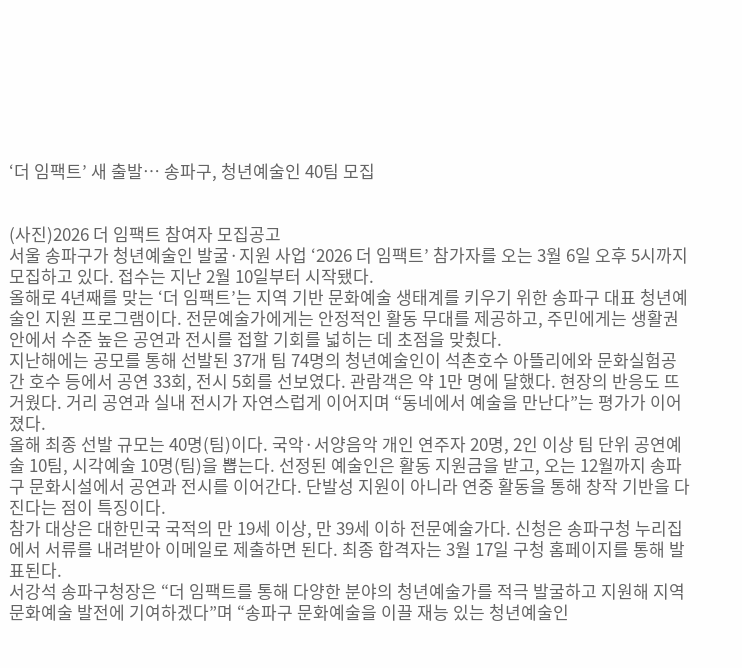‘더 임팩트’ 새 출발… 송파구, 청년예술인 40팀 모집


(사진)2026 더 임팩트 참여자 모집공고
서울 송파구가 청년예술인 발굴·지원 사업 ‘2026 더 임팩트’ 참가자를 오는 3월 6일 오후 5시까지 모집하고 있다. 접수는 지난 2월 10일부터 시작됐다.
올해로 4년째를 맞는 ‘더 임팩트’는 지역 기반 문화예술 생태계를 키우기 위한 송파구 대표 청년예술인 지원 프로그램이다. 전문예술가에게는 안정적인 활동 무대를 제공하고, 주민에게는 생활권 안에서 수준 높은 공연과 전시를 접할 기회를 넓히는 데 초점을 맞췄다.
지난해에는 공모를 통해 선발된 37개 팀 74명의 청년예술인이 석촌호수 아뜰리에와 문화실험공간 호수 등에서 공연 33회, 전시 5회를 선보였다. 관람객은 약 1만 명에 달했다. 현장의 반응도 뜨거웠다. 거리 공연과 실내 전시가 자연스럽게 이어지며 “동네에서 예술을 만난다”는 평가가 이어졌다.
올해 최종 선발 규모는 40명(팀)이다. 국악·서양음악 개인 연주자 20명, 2인 이상 팀 단위 공연예술 10팀, 시각예술 10명(팀)을 뽑는다. 선정된 예술인은 활동 지원금을 받고, 오는 12월까지 송파구 문화시설에서 공연과 전시를 이어간다. 단발성 지원이 아니라 연중 활동을 통해 창작 기반을 다진다는 점이 특징이다.
참가 대상은 대한민국 국적의 만 19세 이상, 만 39세 이하 전문예술가다. 신청은 송파구청 누리집에서 서류를 내려받아 이메일로 제출하면 된다. 최종 합격자는 3월 17일 구청 홈페이지를 통해 발표된다.
서강석 송파구청장은 “더 임팩트를 통해 다양한 분야의 청년예술가를 적극 발굴하고 지원해 지역 문화예술 발전에 기여하겠다”며 “송파구 문화예술을 이끌 재능 있는 청년예술인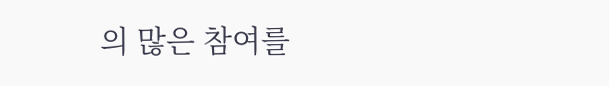의 많은 참여를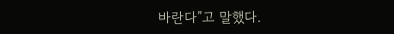바란다”고 말했다.